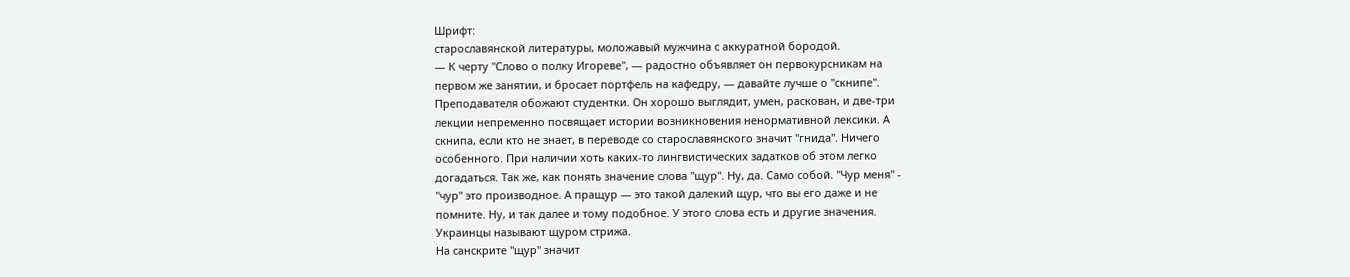Шрифт:
старославянской литературы, моложавый мужчина с аккуратной бородой.
— К черту "Слово о полку Игореве", — радостно объявляет он первокурсникам на
первом же занятии, и бросает портфель на кафедру, — давайте лучше о "скнипе".
Преподавателя обожают студентки. Он хорошо выглядит, умен, раскован, и две-три
лекции непременно посвящает истории возникновения ненормативной лексики. А
скнипа, если кто не знает, в переводе со старославянского значит "гнида". Ничего
особенного. При наличии хоть каких-то лингвистических задатков об этом легко
догадаться. Так же, как понять значение слова "щур". Ну, да. Само собой. "Чур меня" -
"чур" это производное. А пращур — это такой далекий щур, что вы его даже и не
помните. Ну, и так далее и тому подобное. У этого слова есть и другие значения.
Украинцы называют щуром стрижа.
На санскрите "щур" значит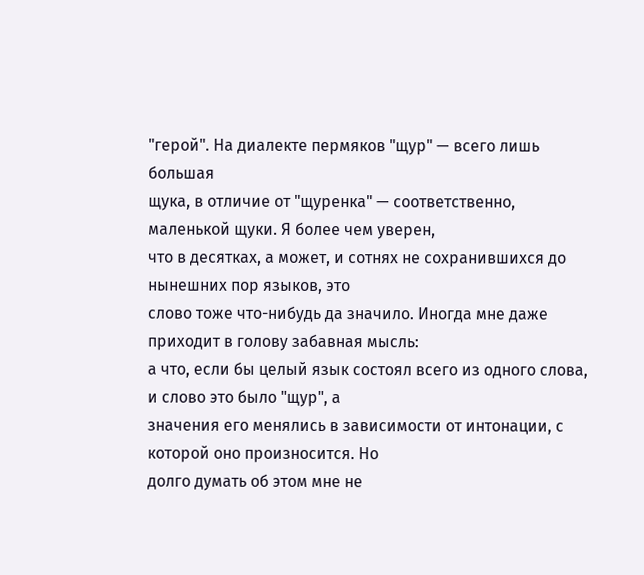"герой". На диалекте пермяков "щур" — всего лишь большая
щука, в отличие от "щуренка" — соответственно, маленькой щуки. Я более чем уверен,
что в десятках, а может, и сотнях не сохранившихся до нынешних пор языков, это
слово тоже что-нибудь да значило. Иногда мне даже приходит в голову забавная мысль:
а что, если бы целый язык состоял всего из одного слова, и слово это было "щур", а
значения его менялись в зависимости от интонации, с которой оно произносится. Но
долго думать об этом мне не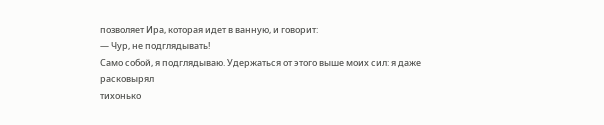позволяет Ира, которая идет в ванную, и говорит:
— Чур, не подглядывать!
Само собой, я подглядываю. Удержаться от этого выше моих сил: я даже расковырял
тихонько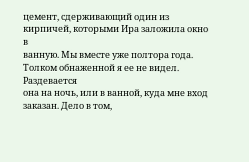цемент, сдерживающий один из кирпичей, которыми Ира заложила окно в
ванную. Мы вместе уже полтора года. Толком обнаженной я ее не видел. Раздевается
она на ночь, или в ванной, куда мне вход заказан. Дело в том,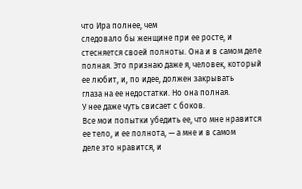что Ира полнее, чем
следовало бы женщине при ее росте, и стесняется своей полноты. Она и в самом деле
полная. Это признаю даже я, человек, который ее любит, и, по идее, должен закрывать
глаза на ее недостатки. Но она полная.
У нее даже чуть свисает с боков.
Все мои попытки убедить ее, что мне нравится ее тело, и ее полнота, — а мне и в самом
деле это нравится, и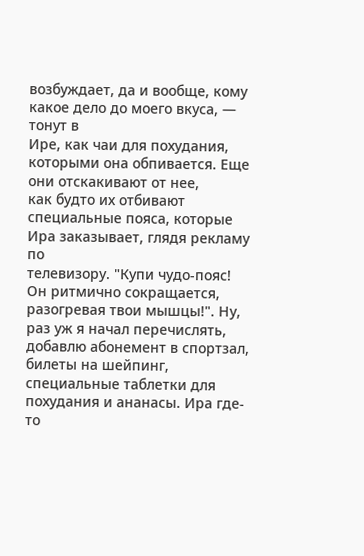возбуждает, да и вообще, кому какое дело до моего вкуса, — тонут в
Ире, как чаи для похудания, которыми она обпивается. Еще они отскакивают от нее,
как будто их отбивают специальные пояса, которые Ира заказывает, глядя рекламу по
телевизору. "Купи чудо-пояс! Он ритмично сокращается, разогревая твои мышцы!". Ну,
раз уж я начал перечислять, добавлю абонемент в спортзал, билеты на шейпинг,
специальные таблетки для похудания и ананасы. Ира где-то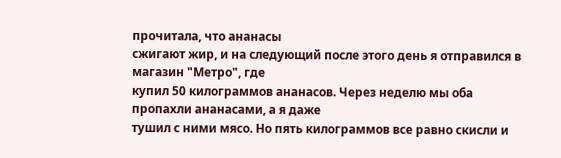прочитала, что ананасы
сжигают жир, и на следующий после этого день я отправился в магазин "Метро", где
купил 50 килограммов ананасов. Через неделю мы оба пропахли ананасами, а я даже
тушил с ними мясо. Но пять килограммов все равно скисли и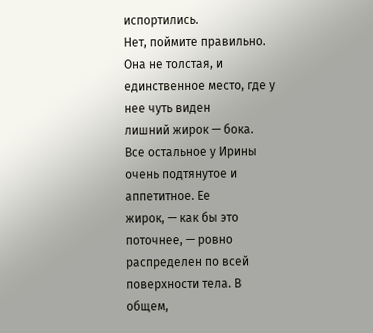испортились.
Нет, поймите правильно. Она не толстая, и единственное место, где у нее чуть виден
лишний жирок — бока. Все остальное у Ирины очень подтянутое и аппетитное. Ее
жирок, — как бы это поточнее, — ровно распределен по всей поверхности тела. В общем,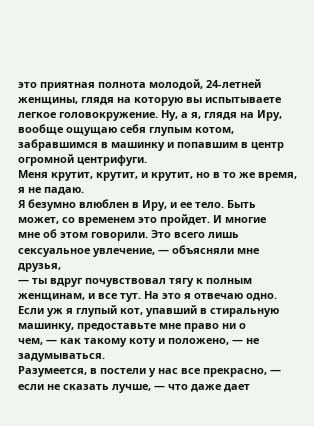это приятная полнота молодой, 24-летней женщины, глядя на которую вы испытываете
легкое головокружение. Ну, а я, глядя на Иру, вообще ощущаю себя глупым котом,
забравшимся в машинку и попавшим в центр огромной центрифуги.
Меня крутит, крутит, и крутит, но в то же время, я не падаю.
Я безумно влюблен в Иру, и ее тело. Быть может, со временем это пройдет. И многие
мне об этом говорили. Это всего лишь сексуальное увлечение, — объясняли мне друзья,
— ты вдруг почувствовал тягу к полным женщинам, и все тут. На это я отвечаю одно.
Если уж я глупый кот, упавший в стиральную машинку, предоставьте мне право ни о
чем, — как такому коту и положено, — не задумываться.
Разумеется, в постели у нас все прекрасно, — если не сказать лучше, — что даже дает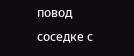повод соседке с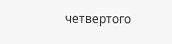четвертого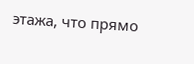этажа, что прямо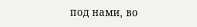под нами, во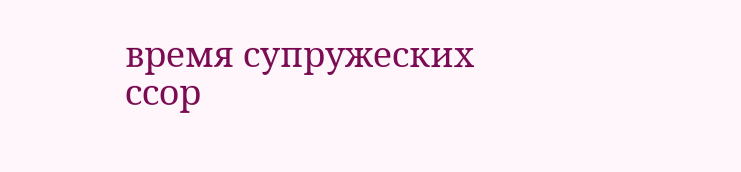время супружеских ссор